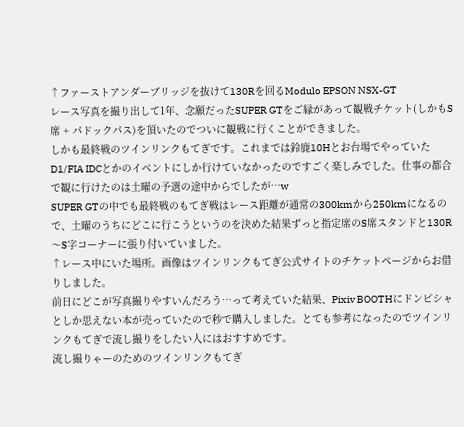↑ファーストアンダーブリッジを抜けて130Rを回るModulo EPSON NSX-GT
レース写真を撮り出して1年、念願だったSUPER GTをご縁があって観戦チケット(しかもS席 + パドックパス)を頂いたのでついに観戦に行くことができました。
しかも最終戦のツインリンクもてぎです。これまでは鈴鹿10Hとお台場でやっていたD1/FIA IDCとかのイベントにしか行けていなかったのですごく楽しみでした。仕事の都合で観に行けたのは土曜の予選の途中からでしたが…w
SUPER GTの中でも最終戦のもてぎ戦はレース距離が通常の300kmから250kmになるので、土曜のうちにどこに行こうというのを決めた結果ずっと指定席のS席スタンドと130R〜S字コーナーに張り付いていました。
↑レース中にいた場所。画像はツインリンクもてぎ公式サイトのチケットページからお借りしました。
前日にどこが写真撮りやすいんだろう…って考えていた結果、Pixiv BOOTHにドンピシャとしか思えない本が売っていたので秒で購入しました。とても参考になったのでツインリンクもてぎで流し撮りをしたい人にはおすすめです。
流し撮りゃーのためのツインリンクもてぎ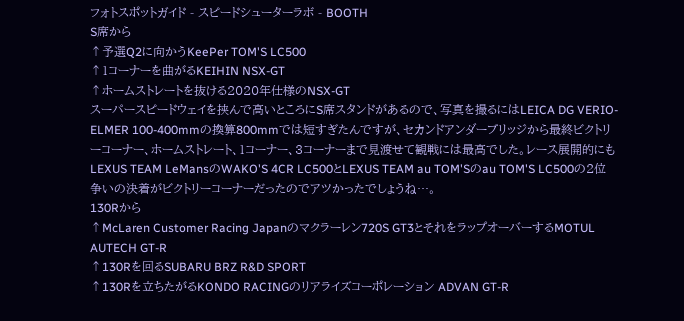フォトスポットガイド - スピードシューターラボ - BOOTH
S席から
↑予選Q2に向かうKeePer TOM'S LC500
↑1コーナーを曲がるKEIHIN NSX-GT
↑ホームストレートを抜ける2020年仕様のNSX-GT
スーパースピードウェイを挟んで高いところにS席スタンドがあるので、写真を撮るにはLEICA DG VERIO-ELMER 100-400mmの換算800mmでは短すぎたんですが、セカンドアンダーブリッジから最終ビクトリーコーナー、ホームストレート、1コーナー、3コーナーまで見渡せて観戦には最高でした。レース展開的にもLEXUS TEAM LeMansのWAKO'S 4CR LC500とLEXUS TEAM au TOM'Sのau TOM'S LC500の2位争いの決着がビクトリーコーナーだったのでアツかったでしょうね…。
130Rから
↑McLaren Customer Racing Japanのマクラーレン720S GT3とそれをラップオーバーするMOTUL AUTECH GT-R
↑130Rを回るSUBARU BRZ R&D SPORT
↑130Rを立ちたがるKONDO RACINGのリアライズコーポレーション ADVAN GT-R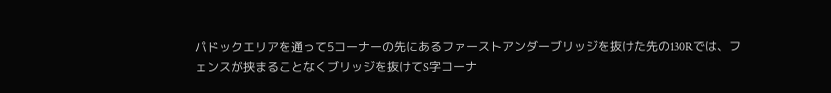パドックエリアを通って5コーナーの先にあるファーストアンダーブリッジを抜けた先の130Rでは、フェンスが挟まることなくブリッジを抜けてS字コーナ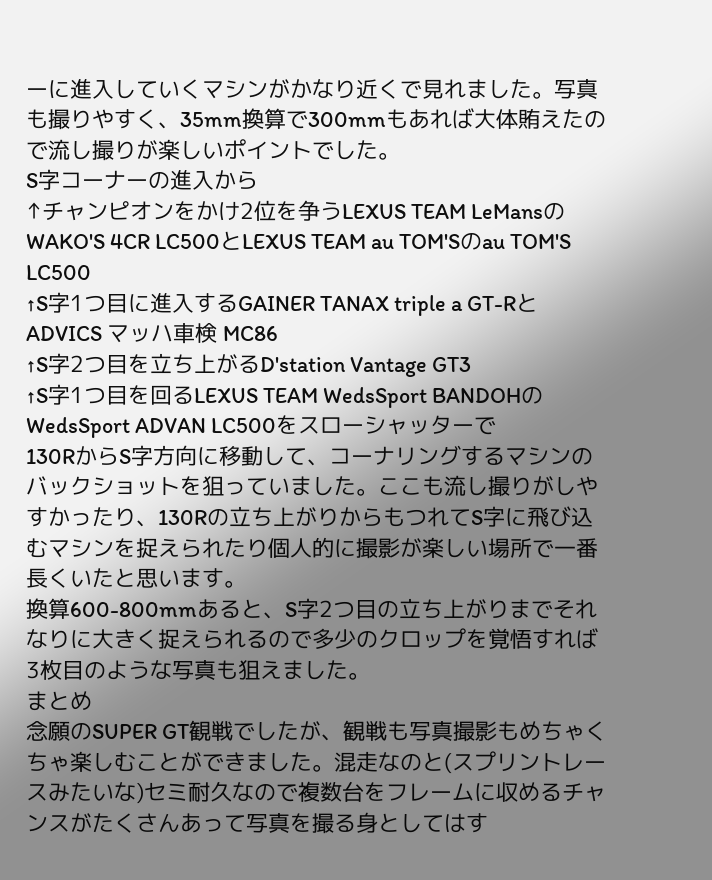ーに進入していくマシンがかなり近くで見れました。写真も撮りやすく、35mm換算で300mmもあれば大体賄えたので流し撮りが楽しいポイントでした。
S字コーナーの進入から
↑チャンピオンをかけ2位を争うLEXUS TEAM LeMansのWAKO'S 4CR LC500とLEXUS TEAM au TOM'Sのau TOM'S LC500
↑S字1つ目に進入するGAINER TANAX triple a GT-RとADVICS マッハ車検 MC86
↑S字2つ目を立ち上がるD'station Vantage GT3
↑S字1つ目を回るLEXUS TEAM WedsSport BANDOHのWedsSport ADVAN LC500をスローシャッターで
130RからS字方向に移動して、コーナリングするマシンのバックショットを狙っていました。ここも流し撮りがしやすかったり、130Rの立ち上がりからもつれてS字に飛び込むマシンを捉えられたり個人的に撮影が楽しい場所で一番長くいたと思います。
換算600-800mmあると、S字2つ目の立ち上がりまでそれなりに大きく捉えられるので多少のクロップを覚悟すれば3枚目のような写真も狙えました。
まとめ
念願のSUPER GT観戦でしたが、観戦も写真撮影もめちゃくちゃ楽しむことができました。混走なのと(スプリントレースみたいな)セミ耐久なので複数台をフレームに収めるチャンスがたくさんあって写真を撮る身としてはす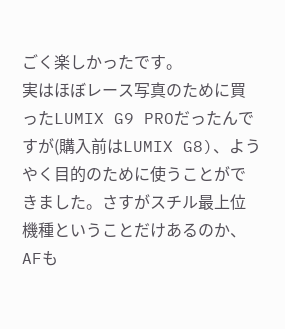ごく楽しかったです。
実はほぼレース写真のために買ったLUMIX G9 PROだったんですが(購入前はLUMIX G8)、ようやく目的のために使うことができました。さすがスチル最上位機種ということだけあるのか、AFも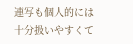連写も個人的には十分扱いやすくて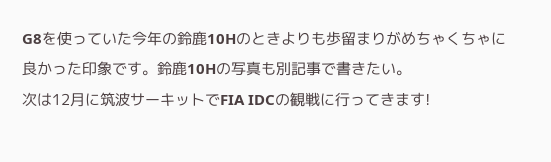G8を使っていた今年の鈴鹿10Hのときよりも歩留まりがめちゃくちゃに良かった印象です。鈴鹿10Hの写真も別記事で書きたい。
次は12月に筑波サーキットでFIA IDCの観戦に行ってきます!